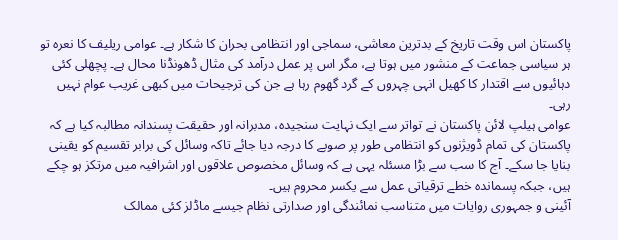پاکستان اس وقت تاریخ کے بدترین معاشی، سماجی اور انتظامی بحران کا شکار ہے۔ عوامی ریلیف کا نعرہ تو ہر سیاسی جماعت کے منشور میں ہوتا ہے، مگر اس پر عمل درآمد کی مثال ڈھونڈنا محال ہے۔ پچھلی کئی دہائیوں سے اقتدار کا کھیل انہی چہروں کے گرد گھوم رہا ہے جن کی ترجیحات میں کبھی غریب عوام نہیں رہی۔
عوامی ہیلپ لائن پاکستان نے تواتر سے ایک نہایت سنجیدہ، مدبرانہ اور حقیقت پسندانہ مطالبہ کیا ہے کہ پاکستان کی تمام ڈویژنوں کو انتظامی طور پر صوبے کا درجہ دیا جائے تاکہ وسائل کی برابر تقسیم کو یقینی بنایا جا سکے۔ آج کا سب سے بڑا مسئلہ یہی ہے کہ وسائل مخصوص علاقوں اور اشرافیہ میں مرتکز ہو چکے ہیں، جبکہ پسماندہ خطے ترقیاتی عمل سے یکسر محروم ہیں۔
آئینی و جمہوری روایات میں متناسب نمائندگی اور صدارتی نظام جیسے ماڈلز کئی ممالک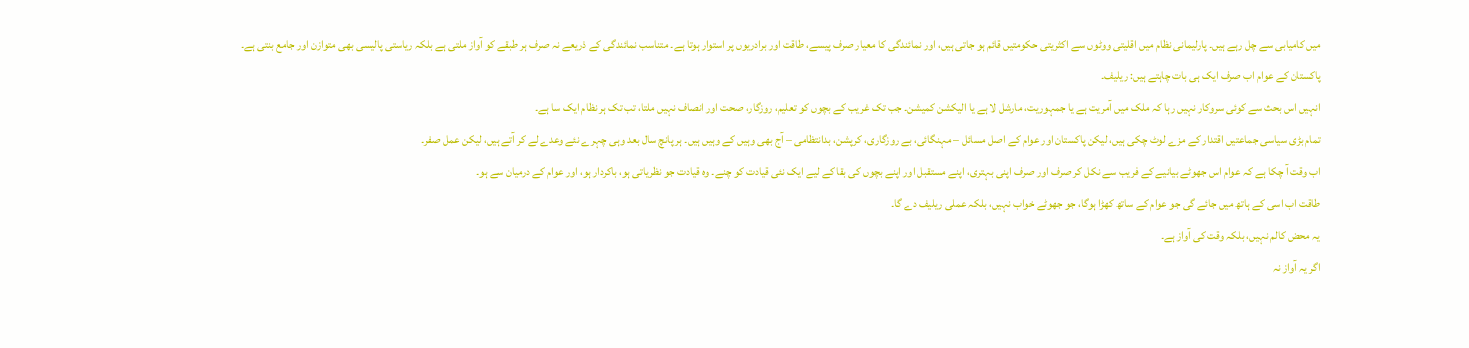میں کامیابی سے چل رہے ہیں۔ پارلیمانی نظام میں اقلیتی ووٹوں سے اکثریتی حکومتیں قائم ہو جاتی ہیں، اور نمائندگی کا معیار صرف پیسے، طاقت اور برادریوں پر استوار ہوتا ہے۔ متناسب نمائندگی کے ذریعے نہ صرف ہر طبقے کو آواز ملتی ہے بلکہ ریاستی پالیسی بھی متوازن اور جامع بنتی ہے۔
پاکستان کے عوام اب صرف ایک ہی بات چاہتے ہیں: ریلیف۔
انہیں اس بحث سے کوئی سروکار نہیں رہا کہ ملک میں آمریت ہے یا جمہوریت، مارشل لا ہے یا الیکشن کمیشن۔ جب تک غریب کے بچوں کو تعلیم، روزگار، صحت اور انصاف نہیں ملتا، تب تک ہر نظام ایک سا ہے۔
تمام بڑی سیاسی جماعتیں اقتدار کے مزے لوٹ چکی ہیں، لیکن پاکستان اور عوام کے اصل مسائل – مہنگائی، بے روزگاری، کرپشن، بدانتظامی – آج بھی وہیں کے وہیں ہیں۔ ہر پانچ سال بعد وہی چہرے نئے وعدے لے کر آتے ہیں، لیکن عمل صفر۔
اب وقت آ چکا ہے کہ عوام اس جھوٹے بیانیے کے فریب سے نکل کر صرف اور صرف اپنی بہتری، اپنے مستقبل اور اپنے بچوں کی بقا کے لیے ایک نئی قیادت کو چنے۔ وہ قیادت جو نظریاتی ہو، باکردار ہو، اور عوام کے درمیان سے ہو۔
طاقت اب اسی کے ہاتھ میں جائے گی جو عوام کے ساتھ کھڑا ہوگا، جو جھوٹے خواب نہیں، بلکہ عملی ریلیف دے گا۔
یہ محض کالم نہیں، بلکہ وقت کی آواز ہے۔
اگر یہ آواز نہ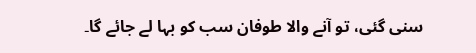سنی گئی، تو آنے والا طوفان سب کو بہا لے جائے گا۔